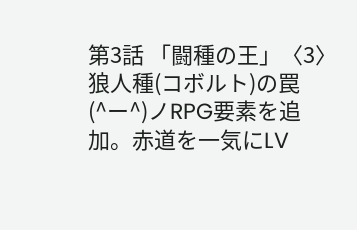第3話 「闘種の王」〈3〉狼人種(コボルト)の罠
(^ー^)ノRPG要素を追加。赤道を一気にLV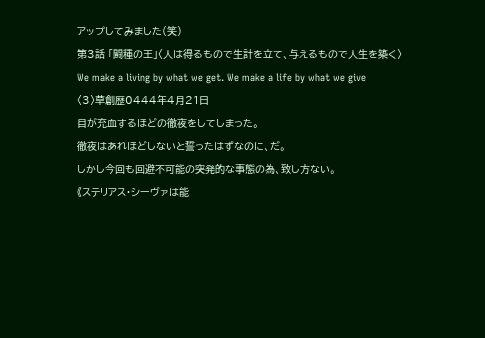アップしてみました(笑)
第3話 「闘種の王」〈人は得るもので生計を立て、与えるもので人生を築く〉
We make a living by what we get. We make a life by what we give
〈3〉草創歴0444年4月21日
目が充血するほどの徹夜をしてしまった。
徹夜はあれほどしないと誓ったはずなのに、だ。
しかし今回も回避不可能の突発的な事態の為、致し方ない。
《ステリアス・シーヴァは能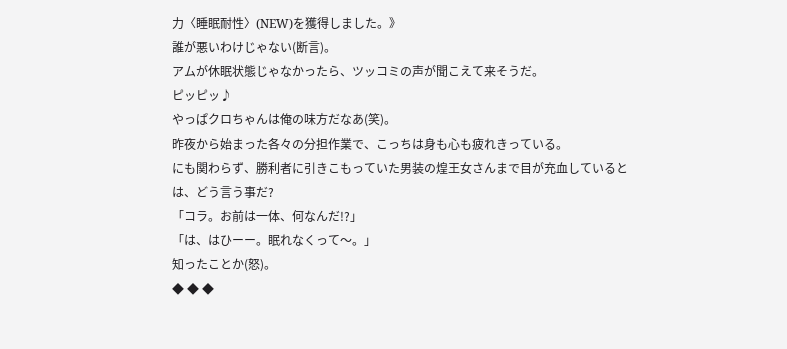力〈睡眠耐性〉(NEW)を獲得しました。》
誰が悪いわけじゃない(断言)。
アムが休眠状態じゃなかったら、ツッコミの声が聞こえて来そうだ。
ピッピッ♪
やっぱクロちゃんは俺の味方だなあ(笑)。
昨夜から始まった各々の分担作業で、こっちは身も心も疲れきっている。
にも関わらず、勝利者に引きこもっていた男装の煌王女さんまで目が充血しているとは、どう言う事だ?
「コラ。お前は一体、何なんだ!?」
「は、はひーー。眠れなくって〜。」
知ったことか(怒)。
◆ ◆ ◆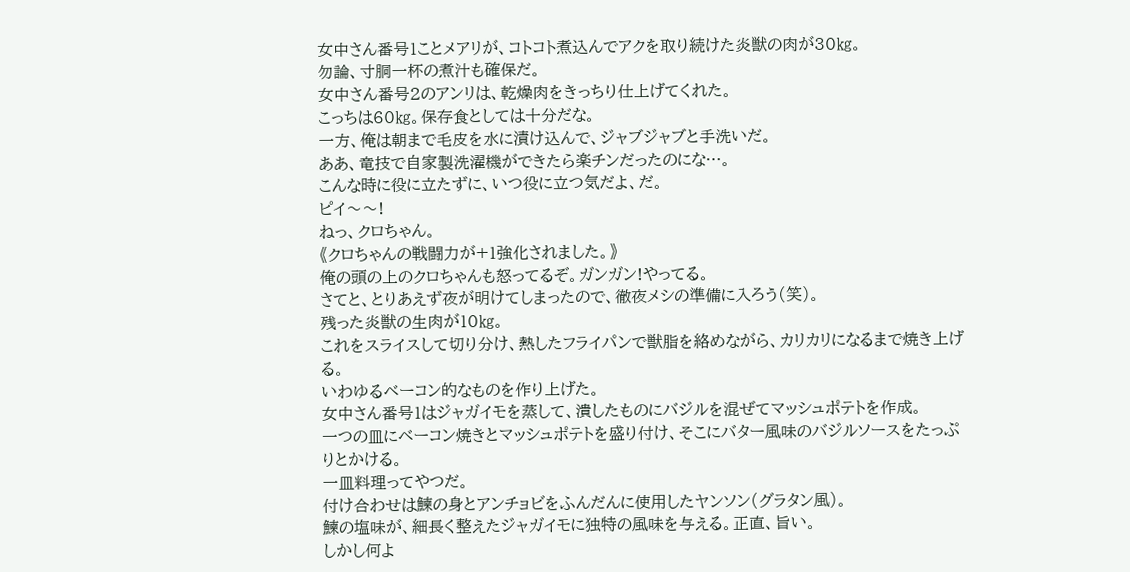女中さん番号1ことメアリが、コトコト煮込んでアクを取り続けた炎獣の肉が30㎏。
勿論、寸胴一杯の煮汁も確保だ。
女中さん番号2のアンリは、乾燥肉をきっちり仕上げてくれた。
こっちは60㎏。保存食としては十分だな。
一方、俺は朝まで毛皮を水に漬け込んで、ジャブジャブと手洗いだ。
ああ、竜技で自家製洗濯機ができたら楽チンだったのにな…。
こんな時に役に立たずに、いつ役に立つ気だよ、だ。
ピイ〜〜!
ねっ、クロちゃん。
《クロちゃんの戦闘力が+1強化されました。》
俺の頭の上のクロちゃんも怒ってるぞ。ガンガン!やってる。
さてと、とりあえず夜が明けてしまったので、徹夜メシの準備に入ろう(笑)。
残った炎獣の生肉が10㎏。
これをスライスして切り分け、熱したフライパンで獣脂を絡めながら、カリカリになるまで焼き上げる。
いわゆるベーコン的なものを作り上げた。
女中さん番号1はジャガイモを蒸して、潰したものにバジルを混ぜてマッシュポテトを作成。
一つの皿にベーコン焼きとマッシュポテトを盛り付け、そこにバター風味のバジルソースをたっぷりとかける。
一皿料理ってやつだ。
付け合わせは鰊の身とアンチョビをふんだんに使用したヤンソン(グラタン風)。
鰊の塩味が、細長く整えたジャガイモに独特の風味を与える。正直、旨い。
しかし何よ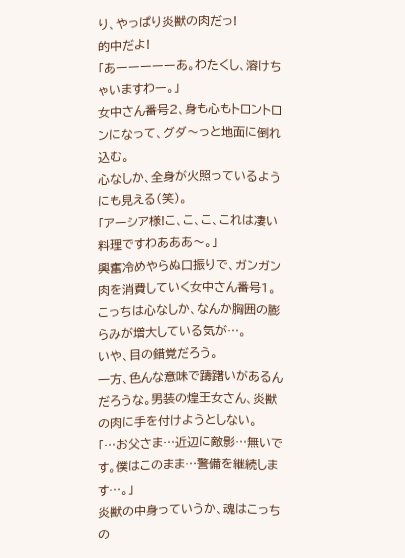り、やっぱり炎獣の肉だっ!
的中だよ!
「あーーーーーあ。わたくし、溶けちゃいますわー。」
女中さん番号2、身も心もトロントロンになって、グダ〜っと地面に倒れ込む。
心なしか、全身が火照っているようにも見える(笑)。
「アーシア様!こ、こ、こ、これは凄い料理ですわあああ〜。」
興奮冷めやらぬ口振りで、ガンガン肉を消費していく女中さん番号1。
こっちは心なしか、なんか胸囲の膨らみが増大している気が…。
いや、目の錯覚だろう。
一方、色んな意味で躊躇いがあるんだろうな。男装の煌王女さん、炎獣の肉に手を付けようとしない。
「…お父さま…近辺に敵影…無いです。僕はこのまま…警備を継続します…。」
炎獣の中身っていうか、魂はこっちの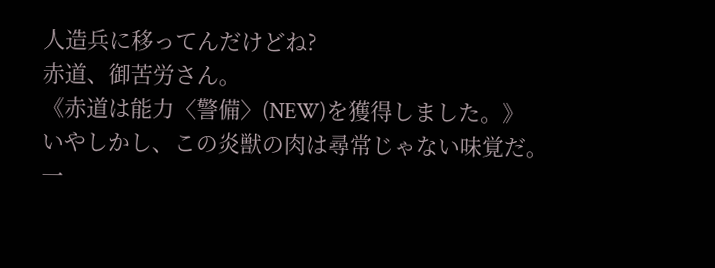人造兵に移ってんだけどね?
赤道、御苦労さん。
《赤道は能力〈警備〉(NEW)を獲得しました。》
いやしかし、この炎獣の肉は尋常じゃない味覚だ。
一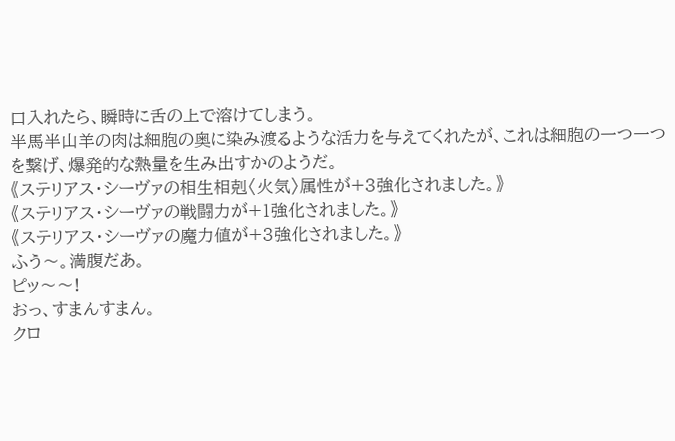口入れたら、瞬時に舌の上で溶けてしまう。
半馬半山羊の肉は細胞の奥に染み渡るような活力を与えてくれたが、これは細胞の一つ一つを繋げ、爆発的な熱量を生み出すかのようだ。
《ステリアス・シーヴァの相生相剋〈火気〉属性が+3強化されました。》
《ステリアス・シーヴァの戦闘力が+1強化されました。》
《ステリアス・シーヴァの魔力値が+3強化されました。》
ふう〜。満腹だあ。
ピッ〜〜!
おっ、すまんすまん。
クロ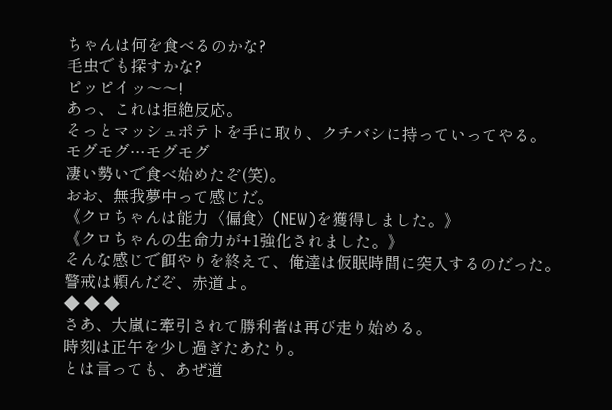ちゃんは何を食べるのかな?
毛虫でも探すかな?
ピッピイッ〜〜!
あっ、これは拒絶反応。
そっとマッシュポテトを手に取り、クチバシに持っていってやる。
モグモグ…モグモグ
凄い勢いで食べ始めたぞ(笑)。
おお、無我夢中って感じだ。
《クロちゃんは能力〈偏食〉(NEW)を獲得しました。》
《クロちゃんの生命力が+1強化されました。》
そんな感じで餌やりを終えて、俺達は仮眠時間に突入するのだった。
警戒は頼んだぞ、赤道よ。
◆ ◆ ◆
さあ、大嵐に牽引されて勝利者は再び走り始める。
時刻は正午を少し過ぎたあたり。
とは言っても、あぜ道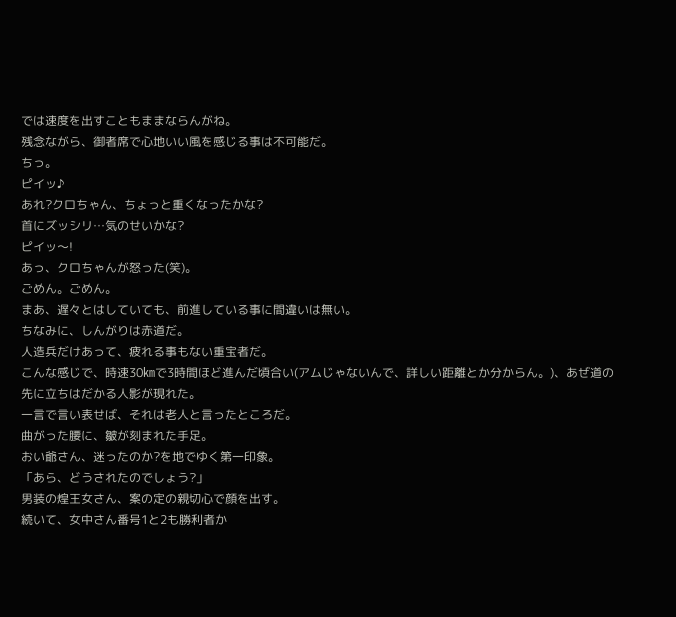では速度を出すこともままならんがね。
残念ながら、御者席で心地いい風を感じる事は不可能だ。
ちっ。
ピイッ♪
あれ?クロちゃん、ちょっと重くなったかな?
首にズッシリ…気のせいかな?
ピイッ〜!
あっ、クロちゃんが怒った(笑)。
ごめん。ごめん。
まあ、遅々とはしていても、前進している事に間違いは無い。
ちなみに、しんがりは赤道だ。
人造兵だけあって、疲れる事もない重宝者だ。
こんな感じで、時速30㎞で3時間ほど進んだ頃合い(アムじゃないんで、詳しい距離とか分からん。)、あぜ道の先に立ちはだかる人影が現れた。
一言で言い表せば、それは老人と言ったところだ。
曲がった腰に、皺が刻まれた手足。
おい爺さん、迷ったのか?を地でゆく第一印象。
「あら、どうされたのでしょう?」
男装の煌王女さん、案の定の親切心で顔を出す。
続いて、女中さん番号1と2も勝利者か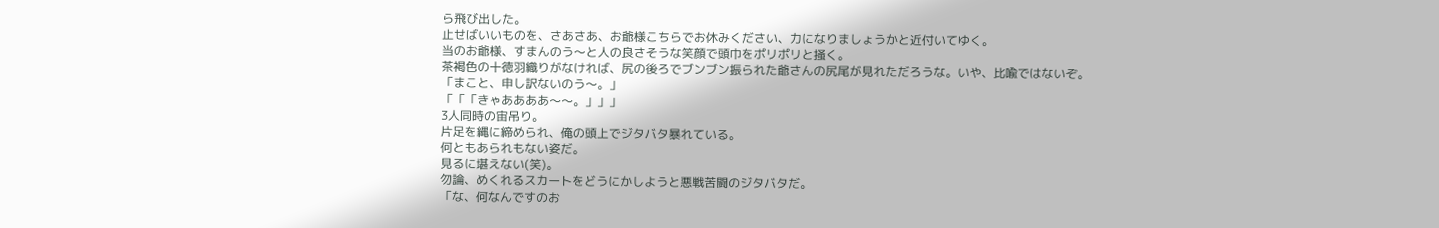ら飛び出した。
止せばいいものを、さあさあ、お爺様こちらでお休みください、力になりましょうかと近付いてゆく。
当のお爺様、すまんのう〜と人の良さそうな笑顔で頭巾をポリポリと掻く。
茶褐色の十徳羽織りがなければ、尻の後ろでブンブン振られた爺さんの尻尾が見れただろうな。いや、比喩ではないぞ。
「まこと、申し訳ないのう〜。」
「「「きゃああああ〜〜。」」」
3人同時の宙吊り。
片足を縄に締められ、俺の頭上でジタバタ暴れている。
何ともあられもない姿だ。
見るに堪えない(笑)。
勿論、めくれるスカートをどうにかしようと悪戦苦闘のジタバタだ。
「な、何なんですのお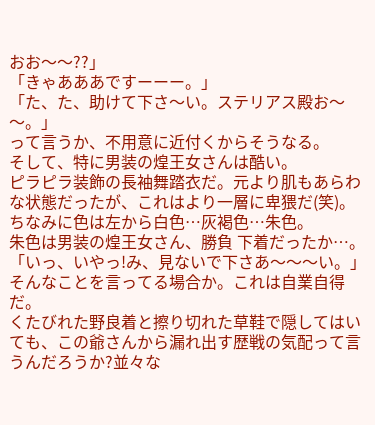おお〜〜??」
「きゃあああですーーー。」
「た、た、助けて下さ〜い。ステリアス殿お〜〜。」
って言うか、不用意に近付くからそうなる。
そして、特に男装の煌王女さんは酷い。
ピラピラ装飾の長袖舞踏衣だ。元より肌もあらわな状態だったが、これはより一層に卑猥だ(笑)。
ちなみに色は左から白色…灰褐色…朱色。
朱色は男装の煌王女さん、勝負 下着だったか…。
「いっ、いやっ!み、見ないで下さあ〜〜〜い。」
そんなことを言ってる場合か。これは自業自得だ。
くたびれた野良着と擦り切れた草鞋で隠してはいても、この爺さんから漏れ出す歴戦の気配って言うんだろうか?並々な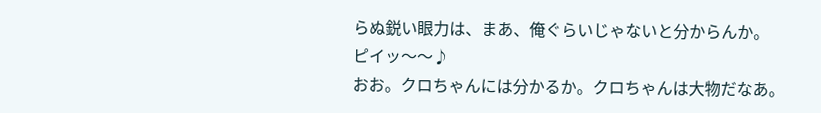らぬ鋭い眼力は、まあ、俺ぐらいじゃないと分からんか。
ピイッ〜〜♪
おお。クロちゃんには分かるか。クロちゃんは大物だなあ。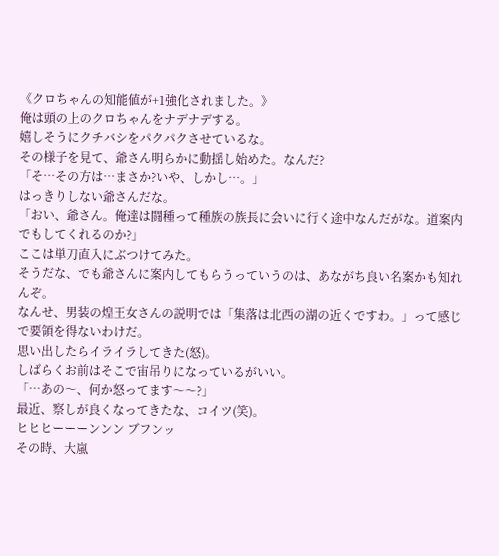《クロちゃんの知能値が+1強化されました。》
俺は頭の上のクロちゃんをナデナデする。
嬉しそうにクチバシをパクパクさせているな。
その様子を見て、爺さん明らかに動揺し始めた。なんだ?
「そ…その方は…まさか?いや、しかし…。」
はっきりしない爺さんだな。
「おい、爺さん。俺達は闘種って種族の族長に会いに行く途中なんだがな。道案内でもしてくれるのか?」
ここは単刀直入にぶつけてみた。
そうだな、でも爺さんに案内してもらうっていうのは、あながち良い名案かも知れんぞ。
なんせ、男装の煌王女さんの説明では「集落は北西の湖の近くですわ。」って感じで要領を得ないわけだ。
思い出したらイライラしてきた(怒)。
しばらくお前はそこで宙吊りになっているがいい。
「…あの〜、何か怒ってます〜〜?」
最近、察しが良くなってきたな、コイツ(笑)。
ヒヒヒーーーンンン ブフンッ
その時、大嵐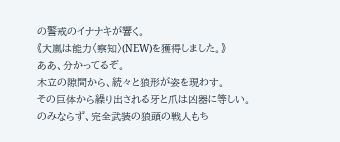の警戒のイナナキが響く。
《大嵐は能力〈察知〉(NEW)を獲得しました。》
ああ、分かってるぞ。
木立の隙間から、続々と狼形が姿を現わす。
その巨体から繰り出される牙と爪は凶器に等しい。
のみならず、完全武装の狼頭の戦人もち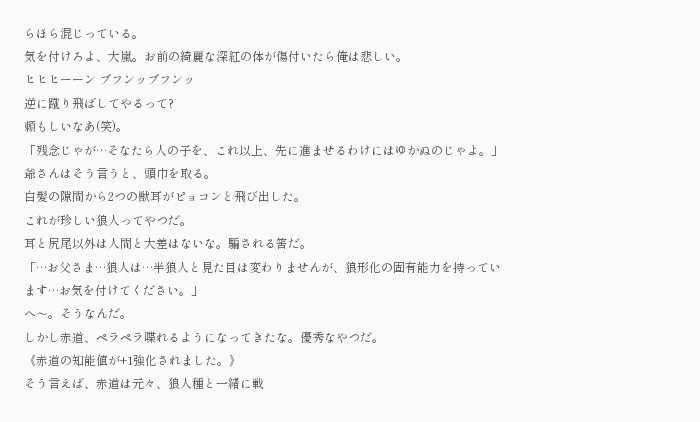らほら混じっている。
気を付けろよ、大嵐。お前の綺麗な深紅の体が傷付いたら俺は悲しい。
ヒヒヒーーン ブフンッブフンッ
逆に蹴り飛ばしてやるって?
頼もしいなあ(笑)。
「残念じゃが…そなたら人の子を、これ以上、先に進ませるわけにはゆかぬのじゃよ。」
爺さんはそう言うと、頭巾を取る。
白髪の隙間から2つの獣耳がピョコンと飛び出した。
これが珍しい狼人ってやつだ。
耳と尻尾以外は人間と大差はないな。騙される筈だ。
「…お父さま…狼人は…半狼人と見た目は変わりませんが、狼形化の固有能力を持っています…お気を付けてください。」
へ〜。そうなんだ。
しかし赤道、ペラペラ喋れるようになってきたな。優秀なやつだ。
《赤道の知能値が+1強化されました。》
そう言えば、赤道は元々、狼人種と一緒に戦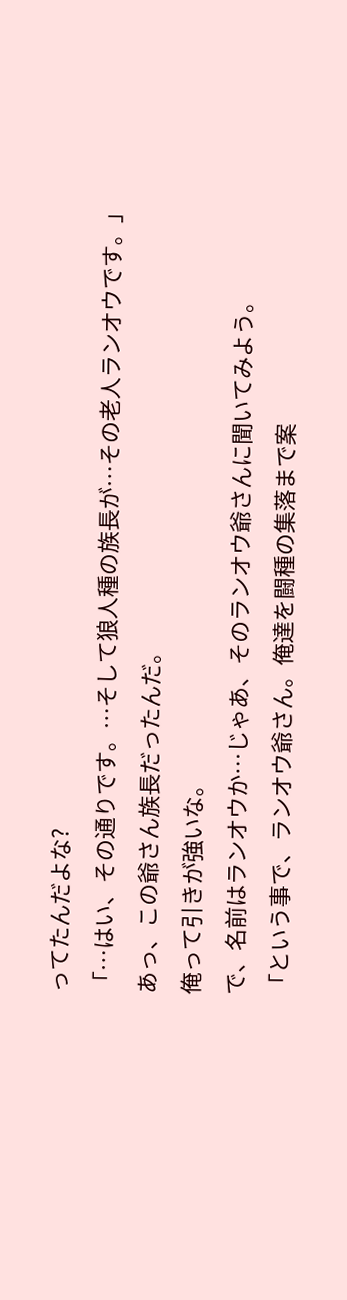ってたんだよな?
「…はい、その通りです。…そして狼人種の族長が…その老人ランオウです。」
あっ、この爺さん族長だったんだ。
俺って引きが強いな。
で、名前はランオウか…じゃあ、そのランオウ爺さんに聞いてみよう。
「という事で、ランオウ爺さん。俺達を闘種の集落まで案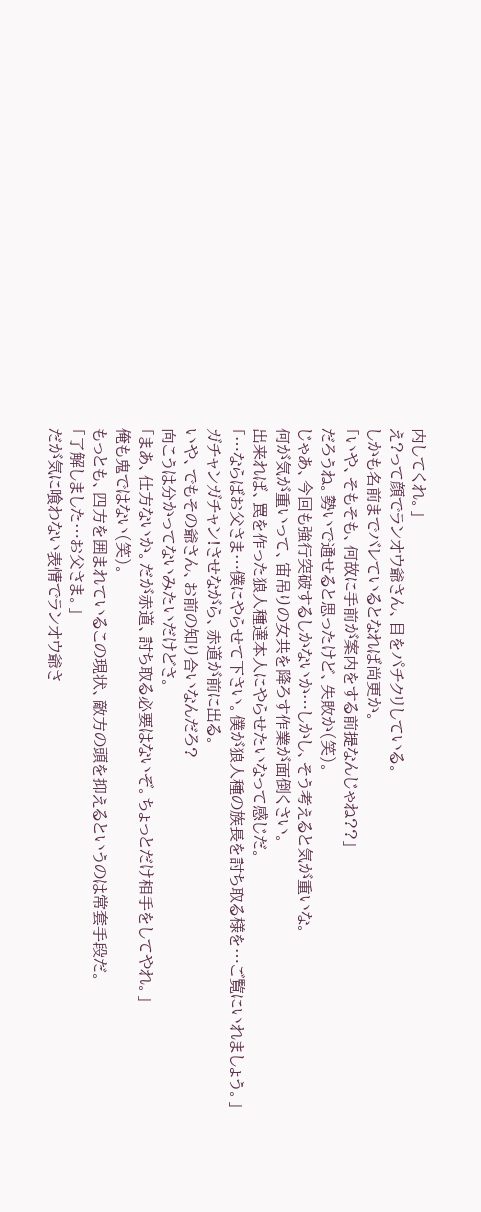内してくれ。」
え?って顔でランオウ爺さん、目をパチクリしている。
しかも名前までバレているとなれば尚更か。
「いや、そもそも、何故に手前が案内をする前提なんじゃね??」
だろうね。勢いで通せると思ったけど、失敗か(笑)。
じゃあ、今回も強行突破するしかないか…しかし、そう考えると気が重いな。
何が気が重いって、宙吊りの女共を降ろす作業が面倒くさい。
出来れば、罠を作った狼人種達本人にやらせたいなって感じだ。
「…ならばお父さま…僕にやらせて下さい。僕が狼人種の族長を討ち取る様を…ご覧にいれましょう。」
ガチャンガチャン!させながら、赤道が前に出る。
いや、でもその爺さん、お前の知り合いなんだろ?
向こうは分かってないみたいだけどさ。
「まあ、仕方ないか。だが赤道、討ち取る必要はないぞ。ちょっとだけ相手をしてやれ。」
俺も鬼ではない(笑)。
もっとも、四方を囲まれているこの現状、敵方の頭を抑えるというのは常套手段だ。
「了解しました…お父さま。」
だが気に喰わない表情でランオウ爺さ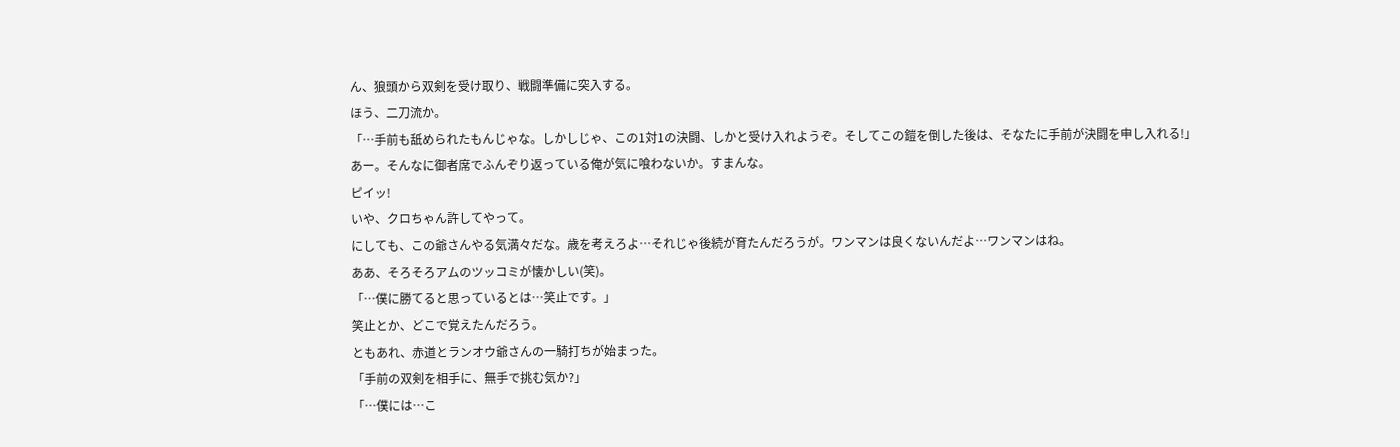ん、狼頭から双剣を受け取り、戦闘準備に突入する。
ほう、二刀流か。
「…手前も舐められたもんじゃな。しかしじゃ、この1対1の決闘、しかと受け入れようぞ。そしてこの鎧を倒した後は、そなたに手前が決闘を申し入れる!」
あー。そんなに御者席でふんぞり返っている俺が気に喰わないか。すまんな。
ピイッ!
いや、クロちゃん許してやって。
にしても、この爺さんやる気満々だな。歳を考えろよ…それじゃ後続が育たんだろうが。ワンマンは良くないんだよ…ワンマンはね。
ああ、そろそろアムのツッコミが懐かしい(笑)。
「…僕に勝てると思っているとは…笑止です。」
笑止とか、どこで覚えたんだろう。
ともあれ、赤道とランオウ爺さんの一騎打ちが始まった。
「手前の双剣を相手に、無手で挑む気か?」
「…僕には…こ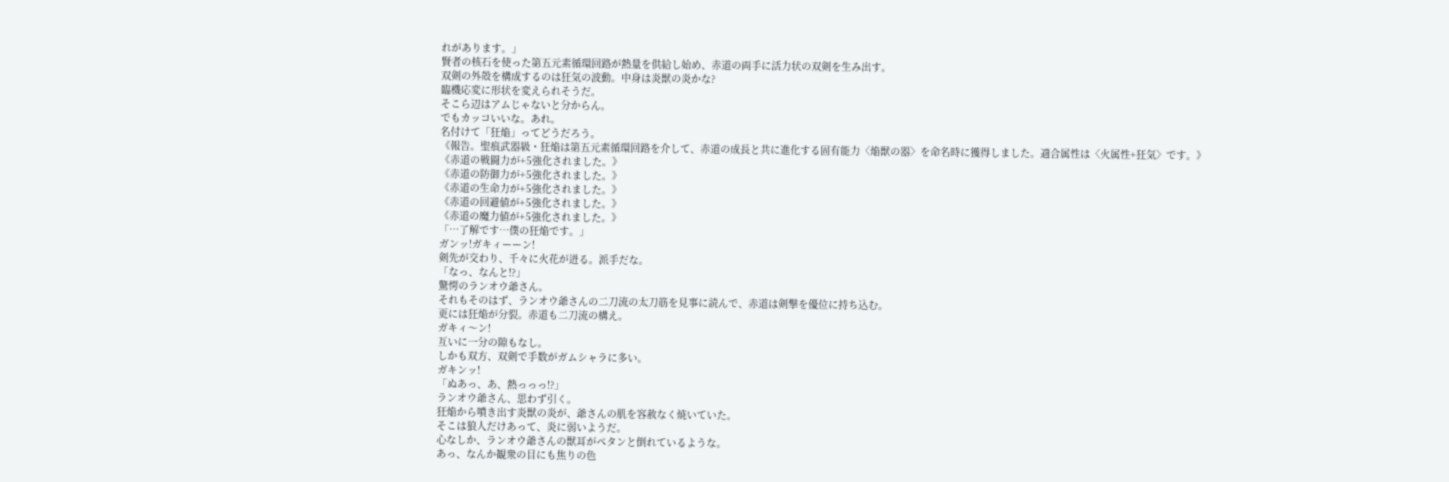れがあります。」
賢者の核石を使った第五元素循環回路が熱量を供給し始め、赤道の両手に活力状の双剣を生み出す。
双剣の外殻を構成するのは狂気の波動。中身は炎獣の炎かな?
臨機応変に形状を変えられそうだ。
そこら辺はアムじゃないと分からん。
でもカッコいいな。あれ。
名付けて「狂焔」ってどうだろう。
《報告。聖痕武器級・狂焔は第五元素循環回路を介して、赤道の成長と共に進化する固有能力〈焔獣の器〉を命名時に獲得しました。適合属性は〈火属性+狂気〉です。》
《赤道の戦闘力が+5強化されました。》
《赤道の防御力が+5強化されました。》
《赤道の生命力が+5強化されました。》
《赤道の回避値が+5強化されました。》
《赤道の魔力値が+5強化されました。》
「…了解です…僕の狂焔です。」
ガンッ!ガキィーーン!
剣先が交わり、千々に火花が迸る。派手だな。
「なっ、なんと!?」
驚愕のランオウ爺さん。
それもそのはず、ランオウ爺さんの二刀流の太刀筋を見事に読んで、赤道は剣撃を優位に持ち込む。
更には狂焔が分裂。赤道も二刀流の構え。
ガキィ〜ン!
互いに一分の隙もなし。
しかも双方、双剣で手数がガムシャラに多い。
ガキンッ!
「ぬあっ、あ、熱っっっ!?」
ランオウ爺さん、思わず引く。
狂焔から噴き出す炎獣の炎が、爺さんの肌を容赦なく焼いていた。
そこは狼人だけあって、炎に弱いようだ。
心なしか、ランオウ爺さんの獣耳がペタンと倒れているような。
あっ、なんか観衆の目にも焦りの色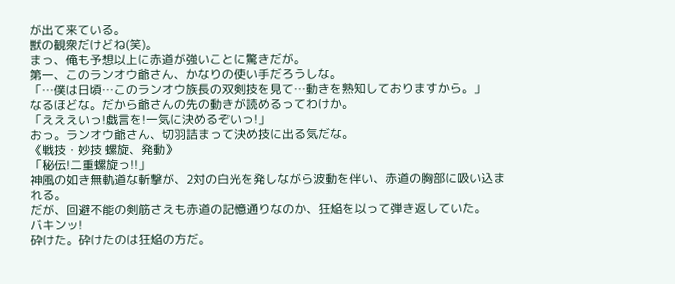が出て来ている。
獣の観衆だけどね(笑)。
まっ、俺も予想以上に赤道が強いことに驚きだが。
第一、このランオウ爺さん、かなりの使い手だろうしな。
「…僕は日頃…このランオウ族長の双剣技を見て…動きを熟知しておりますから。」
なるほどな。だから爺さんの先の動きが読めるってわけか。
「えええいっ!戯言を!一気に決めるぞいっ!」
おっ。ランオウ爺さん、切羽詰まって決め技に出る気だな。
《戦技・妙技 螺旋、発動》
「秘伝!二重螺旋っ!!」
神風の如き無軌道な斬撃が、2対の白光を発しながら波動を伴い、赤道の胸部に吸い込まれる。
だが、回避不能の剣筋さえも赤道の記憶通りなのか、狂焔を以って弾き返していた。
バキンッ!
砕けた。砕けたのは狂焔の方だ。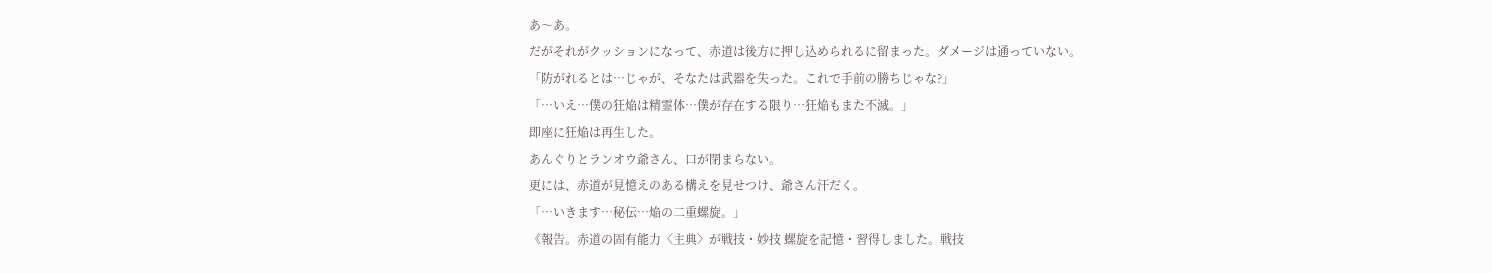あ〜あ。
だがそれがクッションになって、赤道は後方に押し込められるに留まった。ダメージは通っていない。
「防がれるとは…じゃが、そなたは武器を失った。これで手前の勝ちじゃな?」
「…いえ…僕の狂焔は精霊体…僕が存在する限り…狂焔もまた不滅。」
即座に狂焔は再生した。
あんぐりとランオウ爺さん、口が閉まらない。
更には、赤道が見憶えのある構えを見せつけ、爺さん汗だく。
「…いきます…秘伝…焔の二重螺旋。」
《報告。赤道の固有能力〈主典〉が戦技・妙技 螺旋を記憶・習得しました。戦技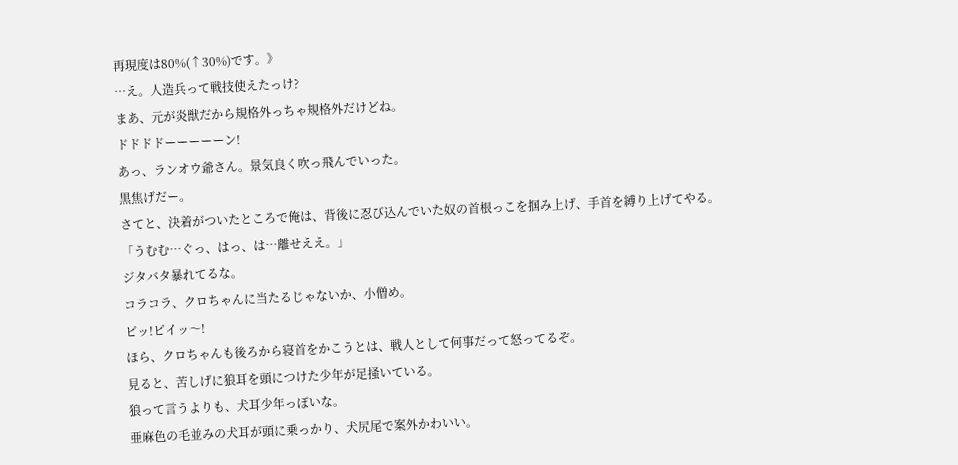再現度は80%(↑30%)です。》
…え。人造兵って戦技使えたっけ?
まあ、元が炎獣だから規格外っちゃ規格外だけどね。
ドドドドーーーーーン!
あっ、ランオウ爺さん。景気良く吹っ飛んでいった。
黒焦げだー。
さてと、決着がついたところで俺は、背後に忍び込んでいた奴の首根っこを掴み上げ、手首を縛り上げてやる。
「うむむ…ぐっ、はっ、は…離せええ。」
ジタバタ暴れてるな。
コラコラ、クロちゃんに当たるじゃないか、小僧め。
ピッ!ピイッ〜!
ほら、クロちゃんも後ろから寝首をかこうとは、戦人として何事だって怒ってるぞ。
見ると、苦しげに狼耳を頭につけた少年が足掻いている。
狼って言うよりも、犬耳少年っぽいな。
亜麻色の毛並みの犬耳が頭に乗っかり、犬尻尾で案外かわいい。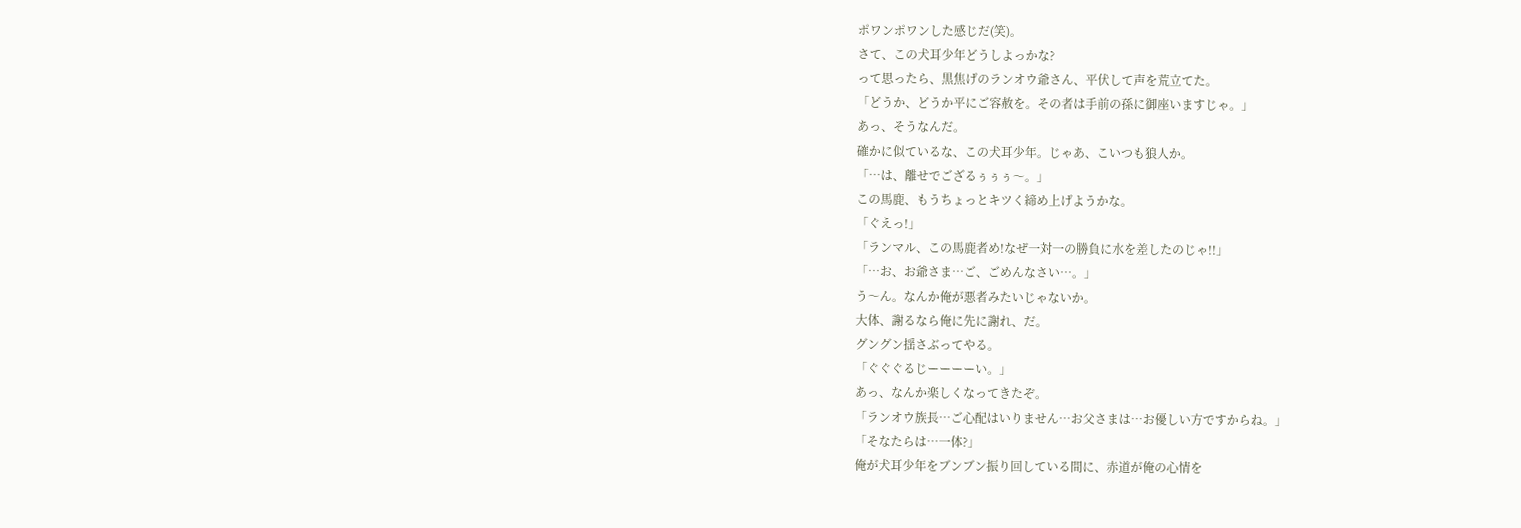ポワンポワンした感じだ(笑)。
さて、この犬耳少年どうしよっかな?
って思ったら、黒焦げのランオウ爺さん、平伏して声を荒立てた。
「どうか、どうか平にご容赦を。その者は手前の孫に御座いますじゃ。」
あっ、そうなんだ。
確かに似ているな、この犬耳少年。じゃあ、こいつも狼人か。
「…は、離せでござるぅぅぅ〜。」
この馬鹿、もうちょっとキツく締め上げようかな。
「ぐえっ!」
「ランマル、この馬鹿者め!なぜ一対一の勝負に水を差したのじゃ!!」
「…お、お爺さま…ご、ごめんなさい…。」
う〜ん。なんか俺が悪者みたいじゃないか。
大体、謝るなら俺に先に謝れ、だ。
グングン揺さぶってやる。
「ぐぐぐるじーーーーい。」
あっ、なんか楽しくなってきたぞ。
「ランオウ族長…ご心配はいりません…お父さまは…お優しい方ですからね。」
「そなたらは…一体?」
俺が犬耳少年をブンブン振り回している間に、赤道が俺の心情を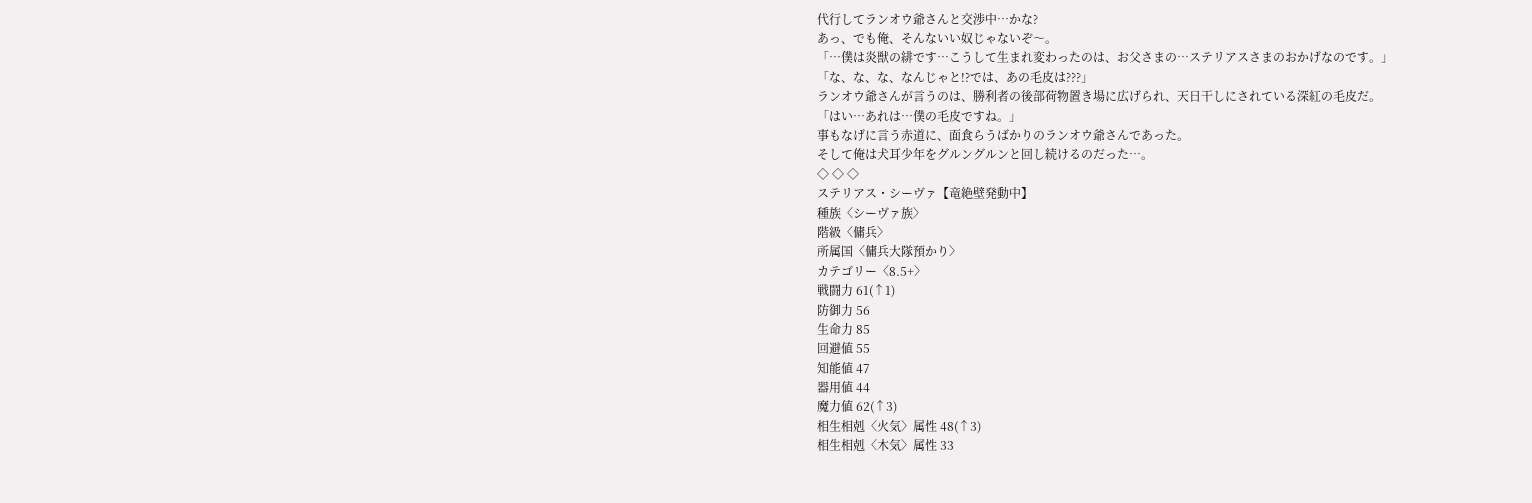代行してランオウ爺さんと交渉中…かな?
あっ、でも俺、そんないい奴じゃないぞ〜。
「…僕は炎獣の緋です…こうして生まれ変わったのは、お父さまの…ステリアスさまのおかげなのです。」
「な、な、な、なんじゃと!?では、あの毛皮は???」
ランオウ爺さんが言うのは、勝利者の後部荷物置き場に広げられ、天日干しにされている深紅の毛皮だ。
「はい…あれは…僕の毛皮ですね。」
事もなげに言う赤道に、面食らうばかりのランオウ爺さんであった。
そして俺は犬耳少年をグルングルンと回し続けるのだった…。
◇ ◇ ◇
ステリアス・シーヴァ【竜絶壁発動中】
種族〈シーヴァ族〉
階級〈傭兵〉
所属国〈傭兵大隊預かり〉
カテゴリー〈8.5+〉
戦闘力 61(↑1)
防御力 56
生命力 85
回避値 55
知能値 47
器用値 44
魔力値 62(↑3)
相生相剋〈火気〉属性 48(↑3)
相生相剋〈木気〉属性 33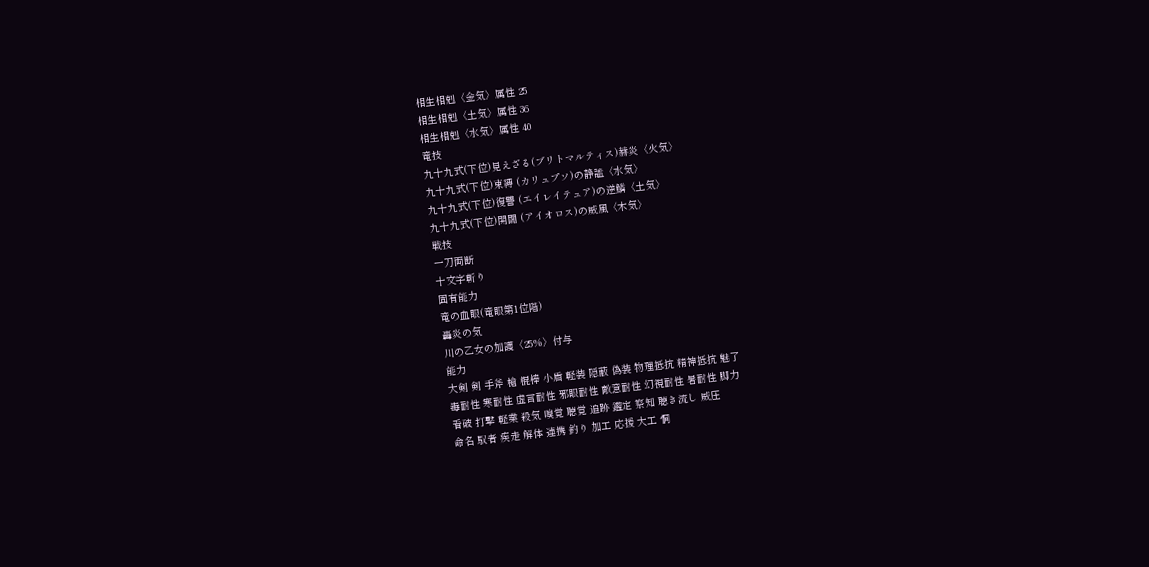相生相剋〈金気〉属性 25
相生相剋〈土気〉属性 36
相生相剋〈水気〉属性 40
竜技
九十九式(下位)見えざる(ブリトマルティス)赫炎〈火気〉
九十九式(下位)束縛 (カリュプソ)の静謐〈水気〉
九十九式(下位)復讐 (エイレイテュア)の逆鱗〈土気〉
九十九式(下位)開闢 (アイオロス)の威風〈木気〉
戦技
一刀両断
十文字斬り
固有能力
竜の血眼(竜眼第1位階)
轟炎の気
川の乙女の加護〈25%〉付与
能力
大剣 剣 手斧 槍 棍棒 小盾 軽装 隠蔽 偽装 物理抵抗 精神抵抗 魅了
毒耐性 寒耐性 虚言耐性 邪眼耐性 敵意耐性 幻視耐性 暑耐性 脚力
看破 打撃 軽業 殺気 嗅覚 聴覚 追跡 鑑定 察知 聴き流し 威圧
命名 馭者 疾走 解体 連携 釣り 加工 応援 大工 恫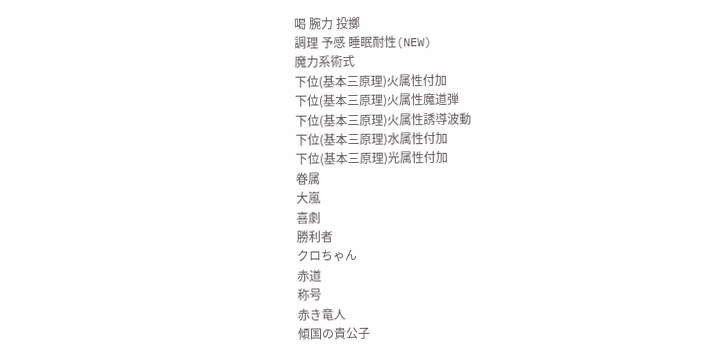喝 腕力 投擲
調理 予感 睡眠耐性(NEW)
魔力系術式
下位(基本三原理)火属性付加
下位(基本三原理)火属性魔道弾
下位(基本三原理)火属性誘導波動
下位(基本三原理)水属性付加
下位(基本三原理)光属性付加
眷属
大嵐
喜劇
勝利者
クロちゃん
赤道
称号
赤き竜人
傾国の貴公子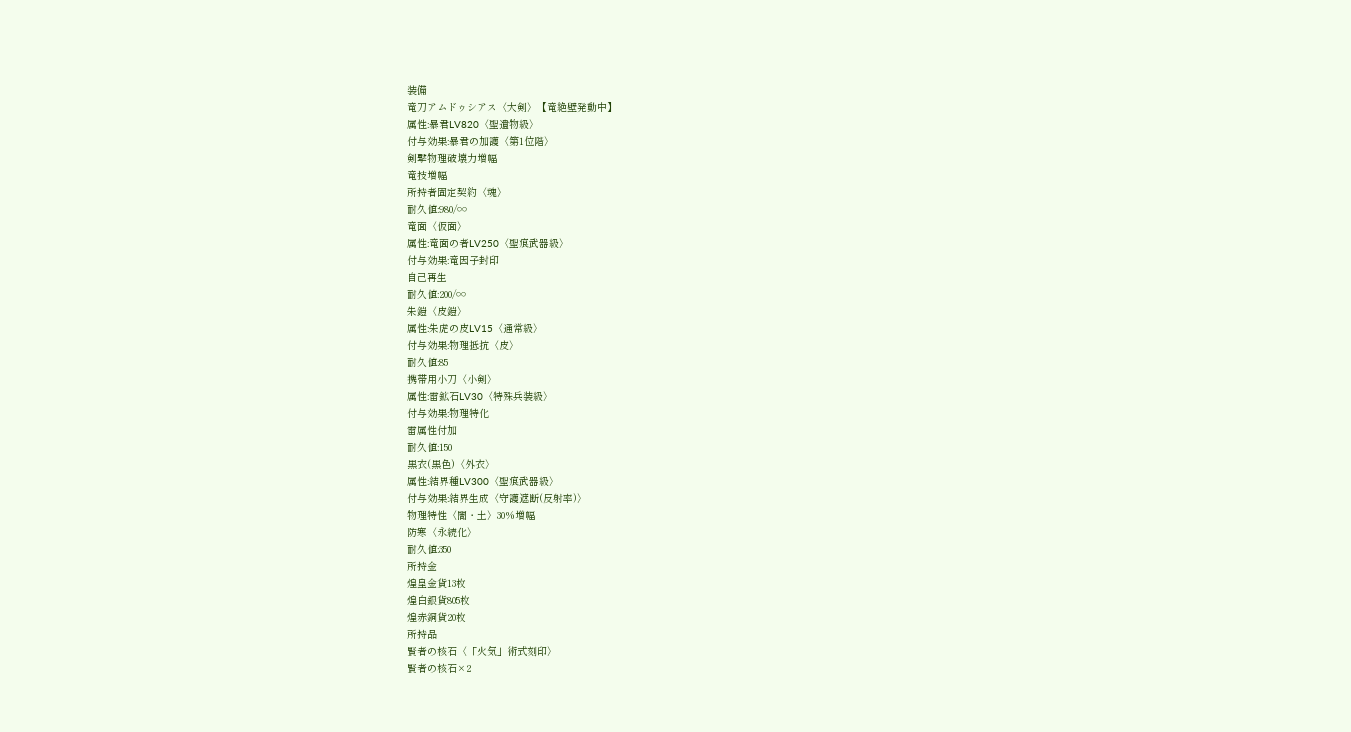装備
竜刀アムドゥシアス〈大剣〉【竜絶壁発動中】
属性:暴君LV820〈聖遺物級〉
付与効果:暴君の加護〈第1位階〉
剣撃物理破壊力増幅
竜技増幅
所持者固定契約〈魂〉
耐久値:980/∞
竜面〈仮面〉
属性:竜面の者LV250〈聖痕武器級〉
付与効果:竜因子封印
自己再生
耐久値:200/∞
朱鎧〈皮鎧〉
属性:朱虎の皮LV15〈通常級〉
付与効果:物理抵抗〈皮〉
耐久値:85
携帯用小刀〈小剣〉
属性:雷鉱石LV30〈特殊兵装級〉
付与効果:物理特化
雷属性付加
耐久値:150
黒衣(黒色)〈外衣〉
属性:結界種LV300〈聖痕武器級〉
付与効果:結界生成〈守護遮断(反射率)〉
物理特性〈闇・土〉30%増幅
防寒〈永続化〉
耐久値:350
所持金
煌皇金貨13枚
煌白銀貨805枚
煌赤銅貨20枚
所持品
賢者の核石〈「火気」術式刻印〉
賢者の核石×2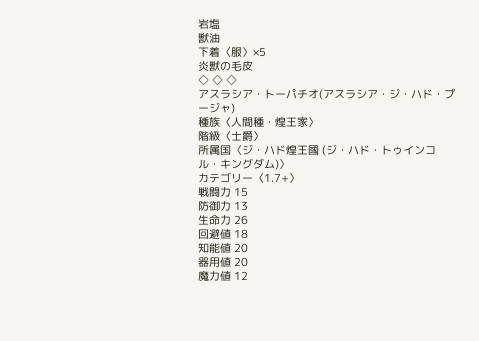岩塩
獣油
下着〈服〉×5
炎獣の毛皮
◇ ◇ ◇
アスラシア・トーパチオ(アスラシア・ジ・ハド・プージャ)
種族〈人間種・煌王家〉
階級〈士爵〉
所属国〈ジ・ハド煌王國 (ジ・ハド・トゥインコル・キングダム)〉
カテゴリー〈1.7+〉
戦闘力 15
防御力 13
生命力 26
回避値 18
知能値 20
器用値 20
魔力値 12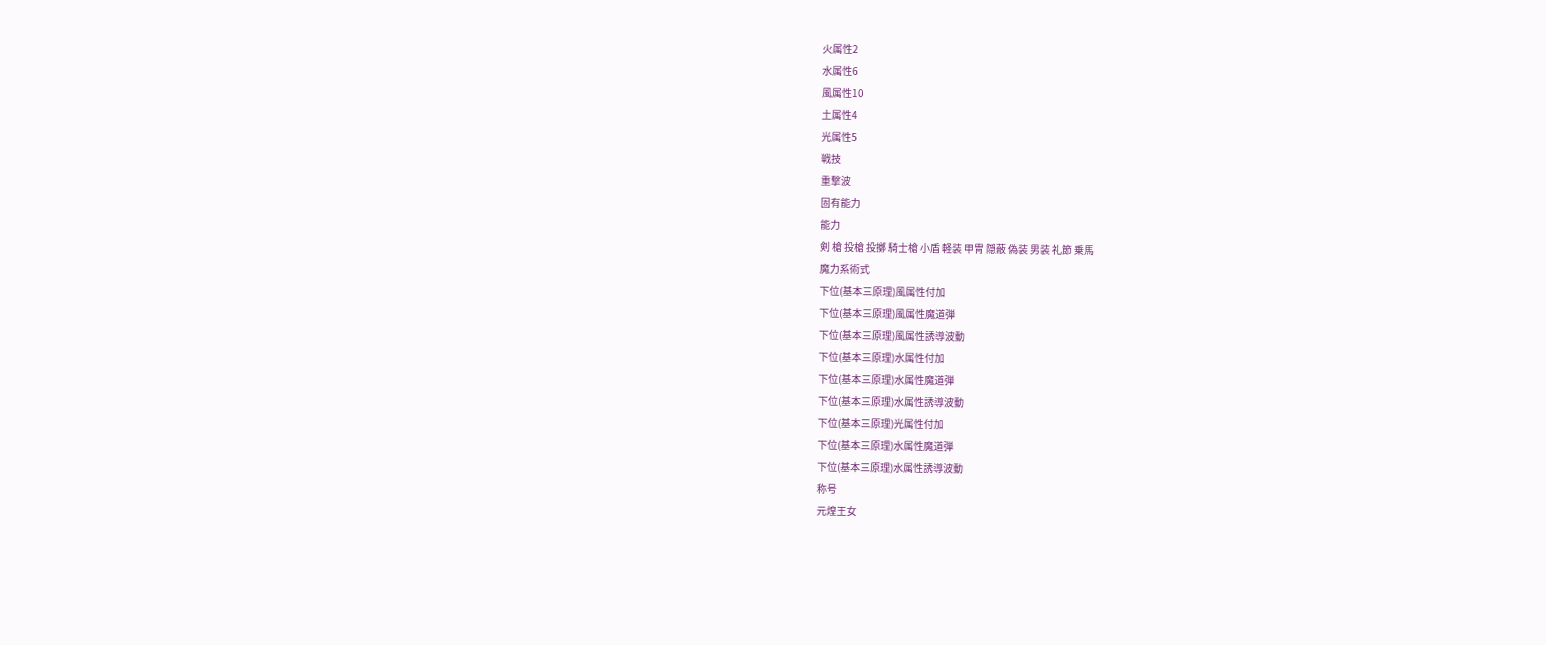火属性2
水属性6
風属性10
土属性4
光属性5
戦技
重撃波
固有能力
能力
剣 槍 投槍 投擲 騎士槍 小盾 軽装 甲冑 隠蔽 偽装 男装 礼節 乗馬
魔力系術式
下位(基本三原理)風属性付加
下位(基本三原理)風属性魔道弾
下位(基本三原理)風属性誘導波動
下位(基本三原理)水属性付加
下位(基本三原理)水属性魔道弾
下位(基本三原理)水属性誘導波動
下位(基本三原理)光属性付加
下位(基本三原理)水属性魔道弾
下位(基本三原理)水属性誘導波動
称号
元煌王女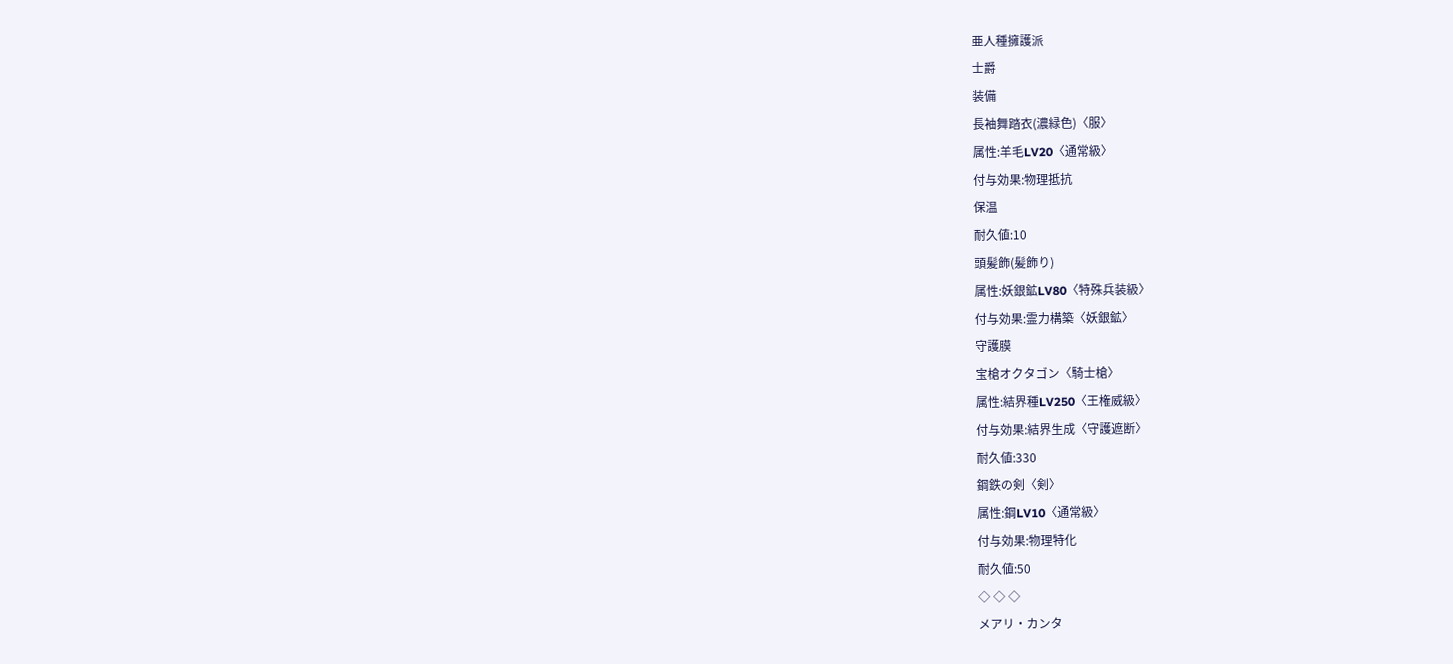亜人種擁護派
士爵
装備
長袖舞踏衣(濃緑色)〈服〉
属性:羊毛LV20〈通常級〉
付与効果:物理抵抗
保温
耐久値:10
頭髪飾(髪飾り)
属性:妖銀鉱LV80〈特殊兵装級〉
付与効果:霊力構築〈妖銀鉱〉
守護膜
宝槍オクタゴン〈騎士槍〉
属性:結界種LV250〈王権威級〉
付与効果:結界生成〈守護遮断〉
耐久値:330
鋼鉄の剣〈剣〉
属性:鋼LV10〈通常級〉
付与効果:物理特化
耐久値:50
◇ ◇ ◇
メアリ・カンタ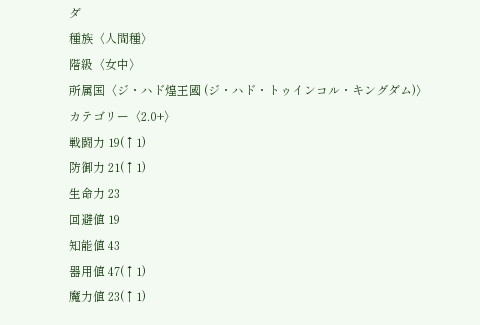ダ
種族〈人間種〉
階級〈女中〉
所属国〈ジ・ハド煌王國 (ジ・ハド・トゥインコル・キングダム)〉
カテゴリー〈2.0+〉
戦闘力 19(↑1)
防御力 21(↑1)
生命力 23
回避値 19
知能値 43
器用値 47(↑1)
魔力値 23(↑1)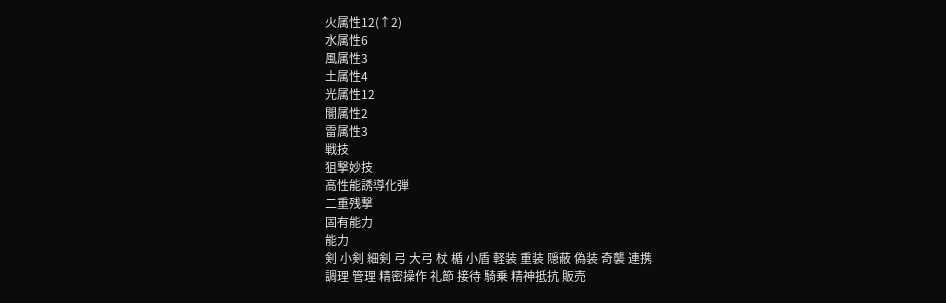火属性12(↑2)
水属性6
風属性3
土属性4
光属性12
闇属性2
雷属性3
戦技
狙撃妙技
高性能誘導化弾
二重残撃
固有能力
能力
剣 小剣 細剣 弓 大弓 杖 楯 小盾 軽装 重装 隠蔽 偽装 奇襲 連携
調理 管理 精密操作 礼節 接待 騎乗 精神抵抗 販売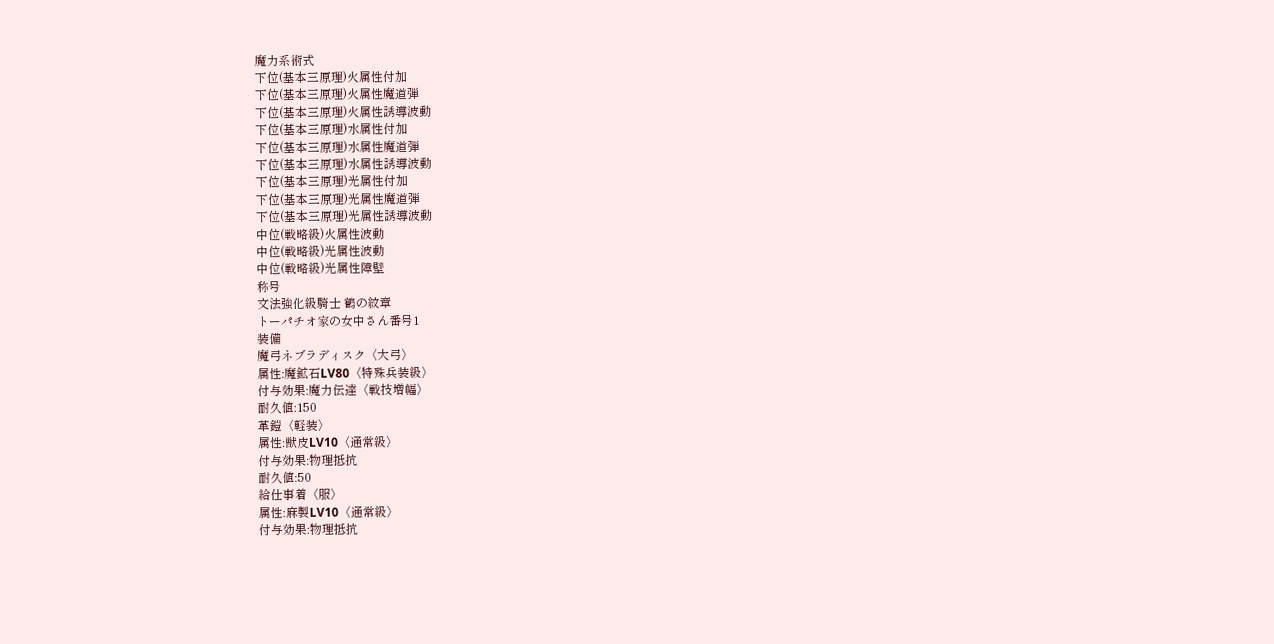魔力系術式
下位(基本三原理)火属性付加
下位(基本三原理)火属性魔道弾
下位(基本三原理)火属性誘導波動
下位(基本三原理)水属性付加
下位(基本三原理)水属性魔道弾
下位(基本三原理)水属性誘導波動
下位(基本三原理)光属性付加
下位(基本三原理)光属性魔道弾
下位(基本三原理)光属性誘導波動
中位(戦略級)火属性波動
中位(戦略級)光属性波動
中位(戦略級)光属性障壁
称号
文法強化級騎士 鶴の紋章
トーパチオ家の女中さん番号1
装備
魔弓ネブラディスク〈大弓〉
属性:魔鉱石LV80〈特殊兵装級〉
付与効果:魔力伝達〈戦技増幅〉
耐久値:150
革鎧〈軽装〉
属性:獣皮LV10〈通常級〉
付与効果:物理抵抗
耐久値:50
給仕事着〈服〉
属性:麻製LV10〈通常級〉
付与効果:物理抵抗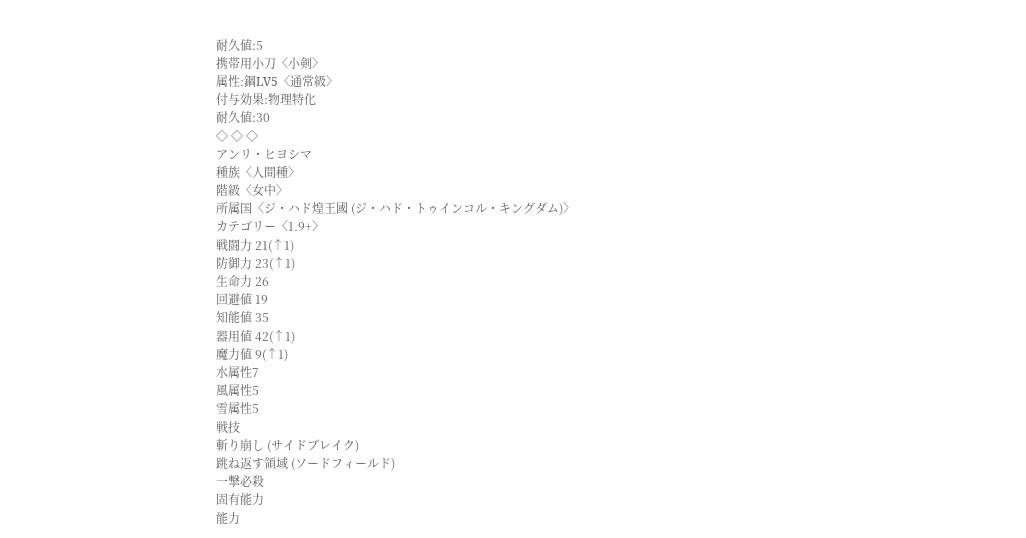耐久値:5
携帯用小刀〈小剣〉
属性:鋼LV5〈通常級〉
付与効果:物理特化
耐久値:30
◇ ◇ ◇
アンリ・ヒヨシマ
種族〈人間種〉
階級〈女中〉
所属国〈ジ・ハド煌王國 (ジ・ハド・トゥインコル・キングダム)〉
カテゴリー〈1.9+〉
戦闘力 21(↑1)
防御力 23(↑1)
生命力 26
回避値 19
知能値 35
器用値 42(↑1)
魔力値 9(↑1)
水属性7
風属性5
雪属性5
戦技
斬り崩し (サイドブレイク)
跳ね返す領域 (ソードフィールド)
一撃必殺
固有能力
能力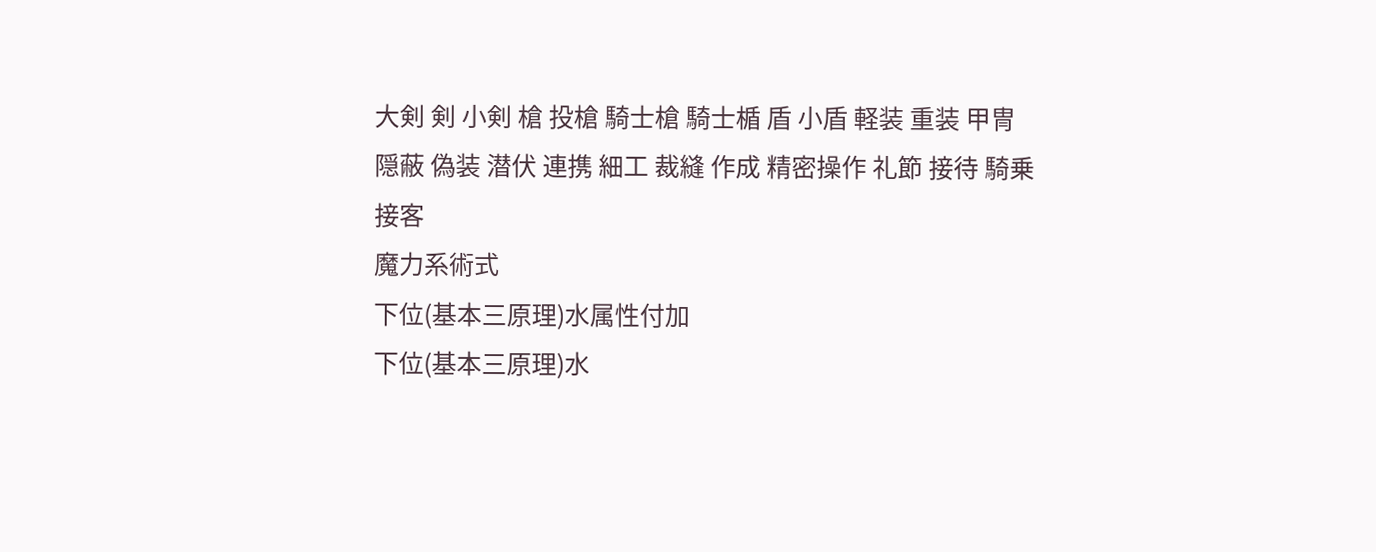大剣 剣 小剣 槍 投槍 騎士槍 騎士楯 盾 小盾 軽装 重装 甲冑
隠蔽 偽装 潜伏 連携 細工 裁縫 作成 精密操作 礼節 接待 騎乗
接客
魔力系術式
下位(基本三原理)水属性付加
下位(基本三原理)水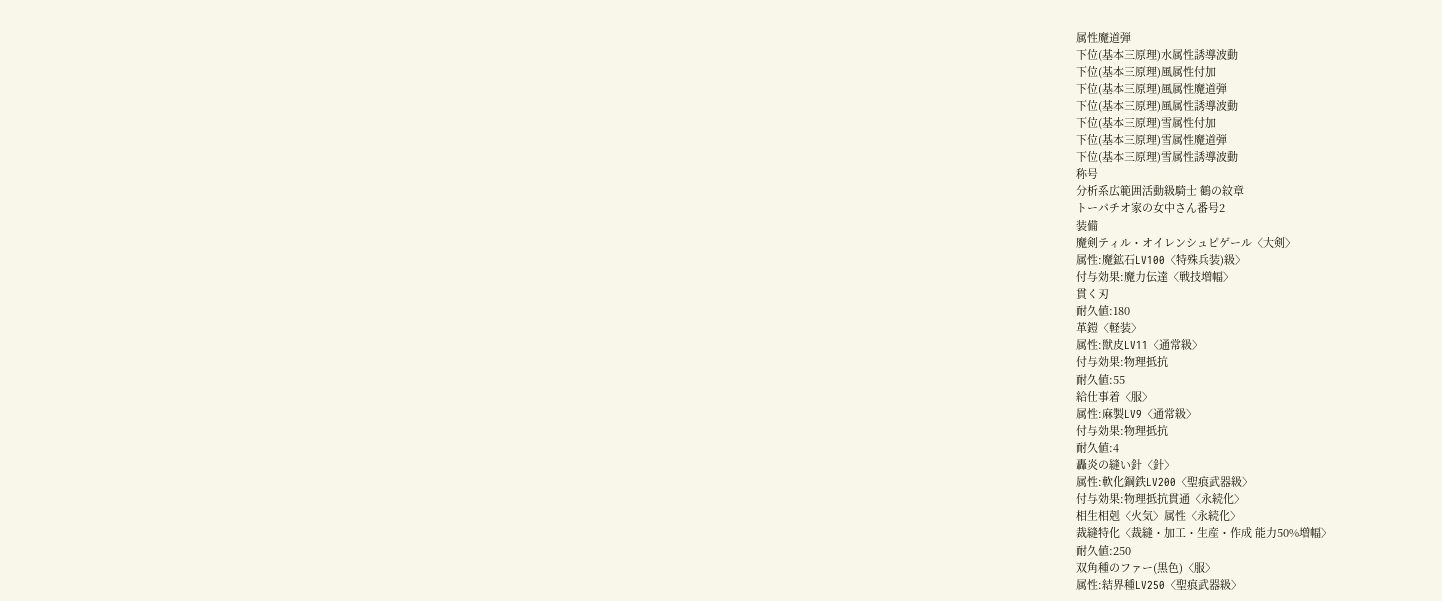属性魔道弾
下位(基本三原理)水属性誘導波動
下位(基本三原理)風属性付加
下位(基本三原理)風属性魔道弾
下位(基本三原理)風属性誘導波動
下位(基本三原理)雪属性付加
下位(基本三原理)雪属性魔道弾
下位(基本三原理)雪属性誘導波動
称号
分析系広範囲活動級騎士 鶴の紋章
トーパチオ家の女中さん番号2
装備
魔剣ティル・オイレンシュピゲール〈大剣〉
属性:魔鉱石LV100〈特殊兵装)級〉
付与効果:魔力伝達〈戦技増幅〉
貫く刃
耐久値:180
革鎧〈軽装〉
属性:獣皮LV11〈通常級〉
付与効果:物理抵抗
耐久値:55
給仕事着〈服〉
属性:麻製LV9〈通常級〉
付与効果:物理抵抗
耐久値:4
轟炎の縫い針〈針〉
属性:軟化鋼鉄LV200〈聖痕武器級〉
付与効果:物理抵抗貫通〈永続化〉
相生相剋〈火気〉属性〈永続化〉
裁縫特化〈裁縫・加工・生産・作成 能力50%増幅〉
耐久値:250
双角種のファー(黒色)〈服〉
属性:結界種LV250〈聖痕武器級〉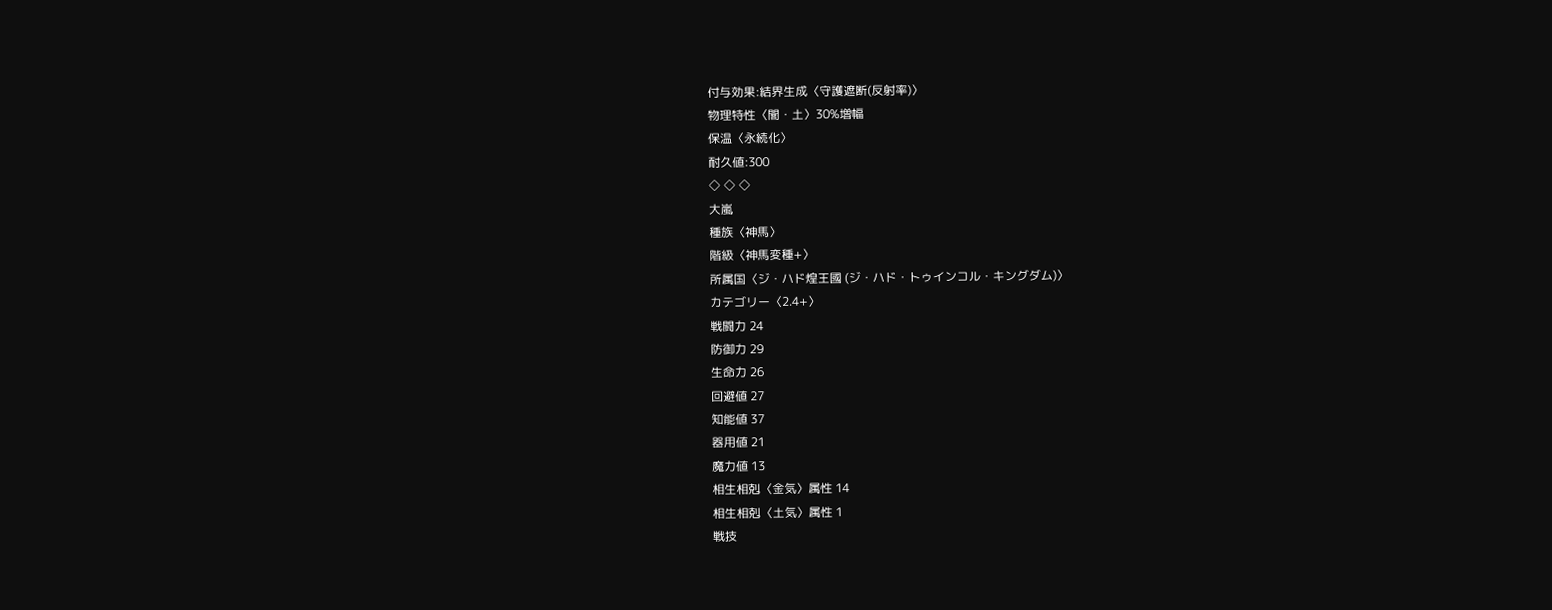付与効果:結界生成〈守護遮断(反射率)〉
物理特性〈闇・土〉30%増幅
保温〈永続化〉
耐久値:300
◇ ◇ ◇
大嵐
種族〈神馬〉
階級〈神馬変種+〉
所属国〈ジ・ハド煌王國 (ジ・ハド・トゥインコル・キングダム)〉
カテゴリー〈2.4+〉
戦闘力 24
防御力 29
生命力 26
回避値 27
知能値 37
器用値 21
魔力値 13
相生相剋〈金気〉属性 14
相生相剋〈土気〉属性 1
戦技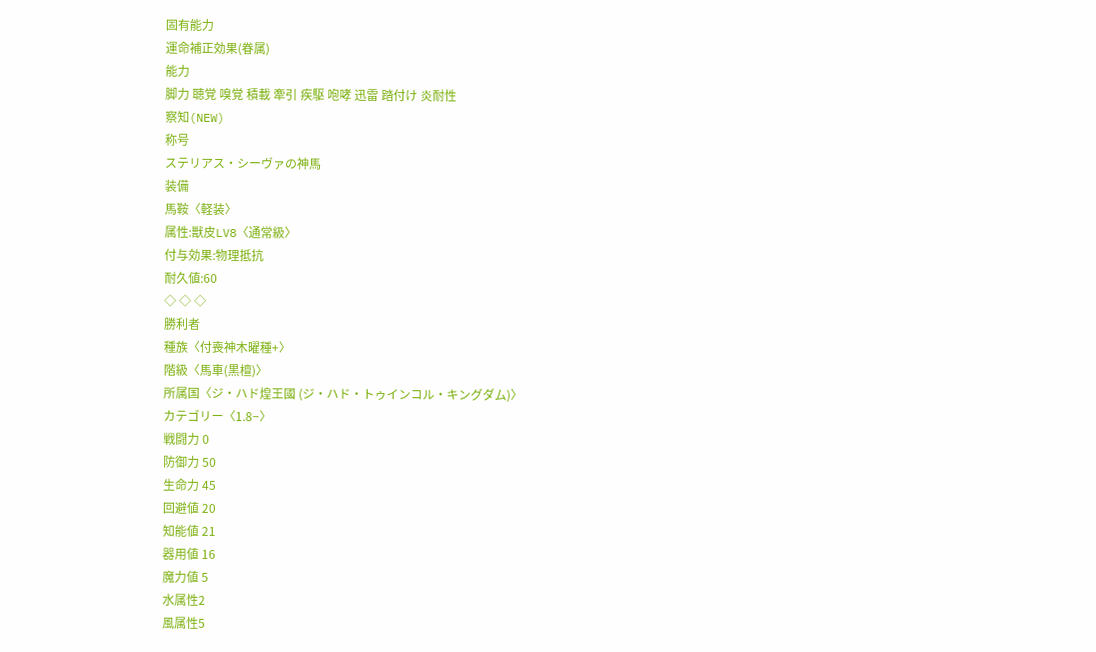固有能力
運命補正効果(眷属)
能力
脚力 聴覚 嗅覚 積載 牽引 疾駆 咆哮 迅雷 踏付け 炎耐性
察知(NEW)
称号
ステリアス・シーヴァの神馬
装備
馬鞍〈軽装〉
属性:獣皮LV8〈通常級〉
付与効果:物理抵抗
耐久値:60
◇ ◇ ◇
勝利者
種族〈付喪神木曜種+〉
階級〈馬車(黒檀)〉
所属国〈ジ・ハド煌王國 (ジ・ハド・トゥインコル・キングダム)〉
カテゴリー〈1.8−〉
戦闘力 0
防御力 50
生命力 45
回避値 20
知能値 21
器用値 16
魔力値 5
水属性2
風属性5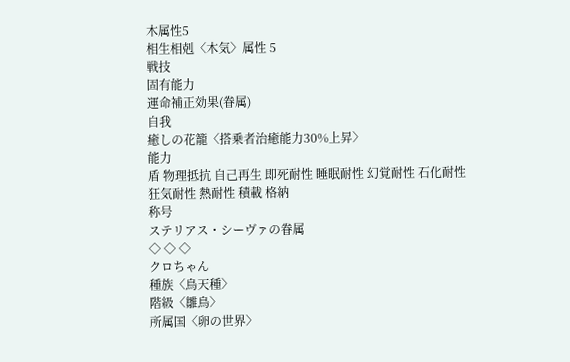木属性5
相生相剋〈木気〉属性 5
戦技
固有能力
運命補正効果(眷属)
自我
癒しの花籠〈搭乗者治癒能力30%上昇〉
能力
盾 物理抵抗 自己再生 即死耐性 睡眠耐性 幻覚耐性 石化耐性
狂気耐性 熱耐性 積載 格納
称号
ステリアス・シーヴァの眷属
◇ ◇ ◇
クロちゃん
種族〈鳥天種〉
階級〈雛鳥〉
所属国〈卵の世界〉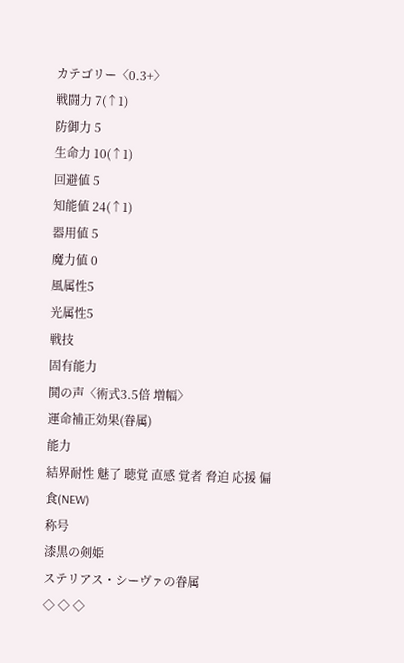カテゴリー〈0.3+〉
戦闘力 7(↑1)
防御力 5
生命力 10(↑1)
回避値 5
知能値 24(↑1)
器用値 5
魔力値 0
風属性5
光属性5
戦技
固有能力
鬨の声〈術式3.5倍 増幅〉
運命補正効果(眷属)
能力
結界耐性 魅了 聴覚 直感 覚者 脅迫 応援 偏食(NEW)
称号
漆黒の剣姫
ステリアス・シーヴァの眷属
◇ ◇ ◇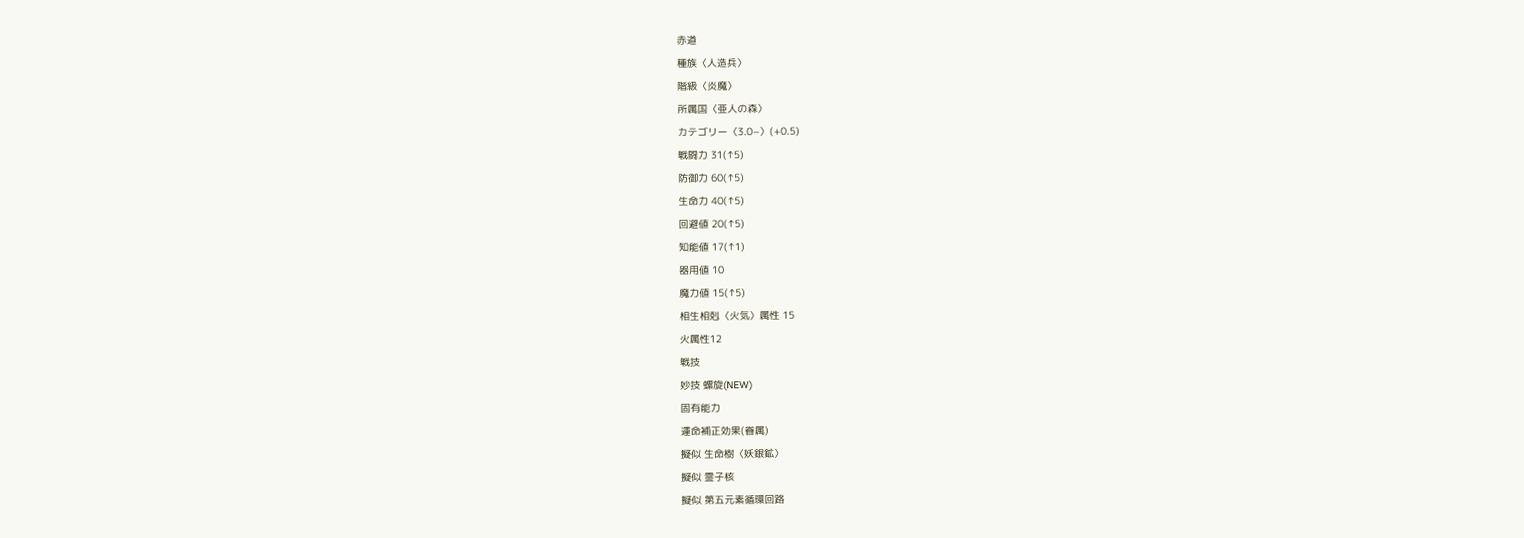赤道
種族〈人造兵〉
階級〈炎魔〉
所属国〈亜人の森〉
カテゴリー〈3.0−〉(+0.5)
戦闘力 31(↑5)
防御力 60(↑5)
生命力 40(↑5)
回避値 20(↑5)
知能値 17(↑1)
器用値 10
魔力値 15(↑5)
相生相剋〈火気〉属性 15
火属性12
戦技
妙技 螺旋(NEW)
固有能力
運命補正効果(眷属)
擬似 生命樹〈妖銀鉱〉
擬似 霊子核
擬似 第五元素循環回路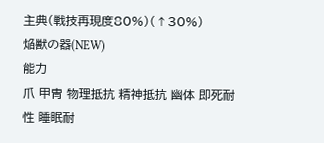主典(戦技再現度80%)(↑30%)
焔獣の器(NEW)
能力
爪 甲冑 物理抵抗 精神抵抗 幽体 即死耐性 睡眠耐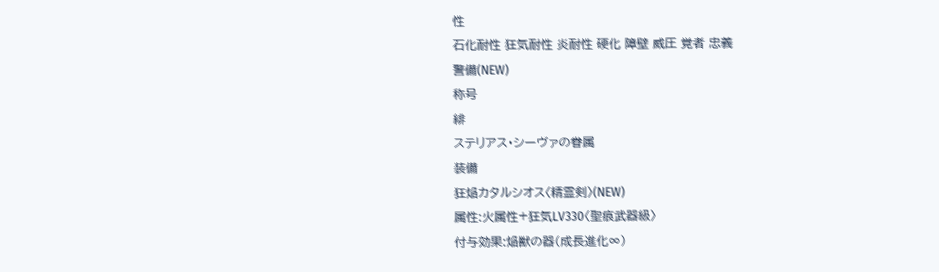性
石化耐性 狂気耐性 炎耐性 硬化 障壁 威圧 覚者 忠義
警備(NEW)
称号
緋
ステリアス・シーヴァの眷属
装備
狂焔カタルシオス〈精霊剣〉(NEW)
属性:火属性+狂気LV330〈聖痕武器級〉
付与効果:焔獣の器(成長進化∞)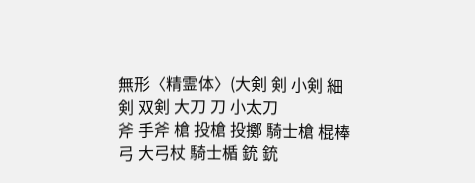無形〈精霊体〉(大剣 剣 小剣 細剣 双剣 大刀 刀 小太刀
斧 手斧 槍 投槍 投擲 騎士槍 棍棒 弓 大弓杖 騎士楯 銃 銃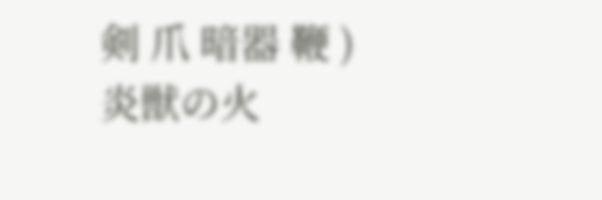剣 爪 暗器 鞭 )
炎獣の火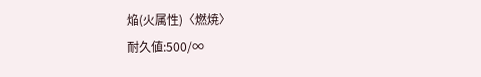焔(火属性)〈燃焼〉
耐久値:500/∞